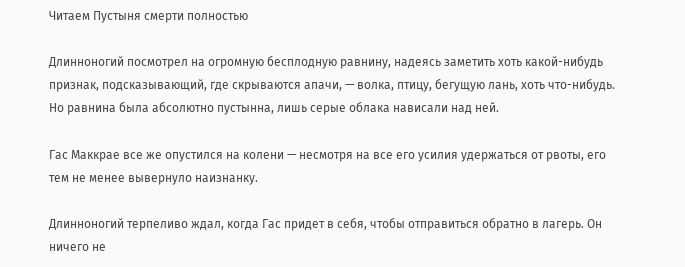Читаем Пустыня смерти полностью

Длинноногий посмотрел на огромную бесплодную равнину, надеясь заметить хоть какой-нибудь признак, подсказывающий, где скрываются апачи, — волка, птицу, бегущую лань, хоть что-нибудь. Но равнина была абсолютно пустынна, лишь серые облака нависали над ней.

Гас Маккрае все же опустился на колени — несмотря на все его усилия удержаться от рвоты, его тем не менее вывернуло наизнанку.

Длинноногий терпеливо ждал, когда Гас придет в себя, чтобы отправиться обратно в лагерь. Он ничего не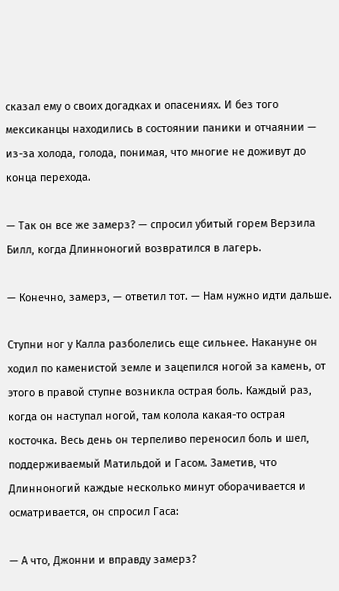сказал ему о своих догадках и опасениях. И без того мексиканцы находились в состоянии паники и отчаянии — из-за холода, голода, понимая, что многие не доживут до конца перехода.

— Так он все же замерз? — спросил убитый горем Верзила Билл, когда Длинноногий возвратился в лагерь.

— Конечно, замерз, — ответил тот. — Нам нужно идти дальше.

Ступни ног у Калла разболелись еще сильнее. Накануне он ходил по каменистой земле и зацепился ногой за камень, от этого в правой ступне возникла острая боль. Каждый раз, когда он наступал ногой, там колола какая-то острая косточка. Весь день он терпеливо переносил боль и шел, поддерживаемый Матильдой и Гасом. Заметив, что Длинноногий каждые несколько минут оборачивается и осматривается, он спросил Гаса:

— А что, Джонни и вправду замерз?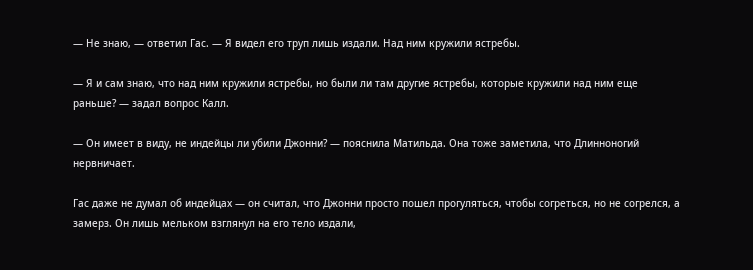— Не знаю, — ответил Гас. — Я видел его труп лишь издали. Над ним кружили ястребы.

— Я и сам знаю, что над ним кружили ястребы, но были ли там другие ястребы, которые кружили над ним еще раньше? — задал вопрос Калл.

— Он имеет в виду, не индейцы ли убили Джонни? — пояснила Матильда. Она тоже заметила, что Длинноногий нервничает.

Гас даже не думал об индейцах — он считал, что Джонни просто пошел прогуляться, чтобы согреться, но не согрелся, а замерз. Он лишь мельком взглянул на его тело издали,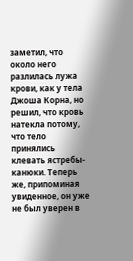заметил, что около него разлилась лужа крови, как у тела Джоша Корна, но решил, что кровь натекла потому, что тело принялись клевать ястребы-канюки. Теперь же, припоминая увиденное, он уже не был уверен в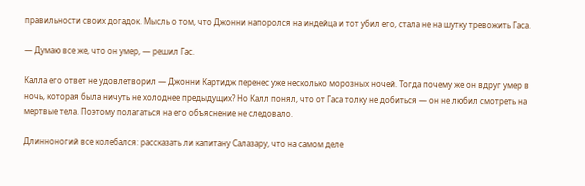правильности своих догадок. Мысль о том, что Джонни напоролся на индейца и тот убил его, стала не на шутку тревожить Гаса.

— Думаю все же, что он умер, — решил Гас.

Калла его ответ не удовлетворил — Джонни Картидж перенес уже несколько морозных ночей. Тогда почему же он вдруг умер в ночь, которая была ничуть не холоднее предыдущих? Но Калл понял, что от Гаса толку не добиться — он не любил смотреть на мертвые тела. Поэтому полагаться на его объяснение не следовало.

Длинноногий все колебался: рассказать ли капитану Салазару, что на самом деле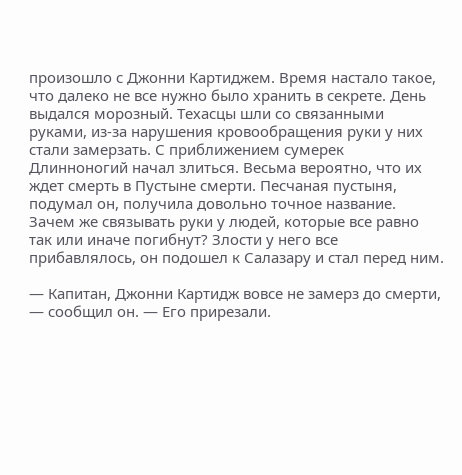произошло с Джонни Картиджем. Время настало такое, что далеко не все нужно было хранить в секрете. День выдался морозный. Техасцы шли со связанными руками, из-за нарушения кровообращения руки у них стали замерзать. С приближением сумерек Длинноногий начал злиться. Весьма вероятно, что их ждет смерть в Пустыне смерти. Песчаная пустыня, подумал он, получила довольно точное название. Зачем же связывать руки у людей, которые все равно так или иначе погибнут? Злости у него все прибавлялось, он подошел к Салазару и стал перед ним.

— Капитан, Джонни Картидж вовсе не замерз до смерти, — сообщил он. — Его прирезали.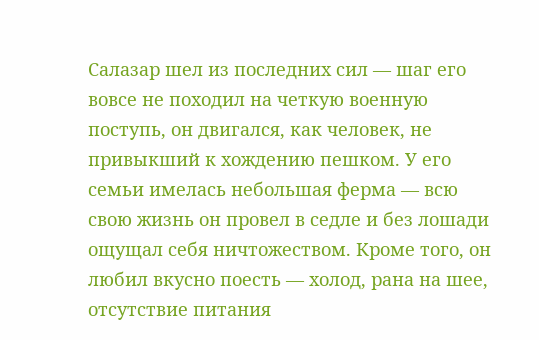Салазар шел из последних сил — шаг его вовсе не походил на четкую военную поступь, он двигался, как человек, не привыкший к хождению пешком. У его семьи имелась небольшая ферма — всю свою жизнь он провел в седле и без лошади ощущал себя ничтожеством. Кроме того, он любил вкусно поесть — холод, рана на шее, отсутствие питания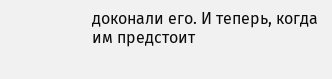доконали его. И теперь, когда им предстоит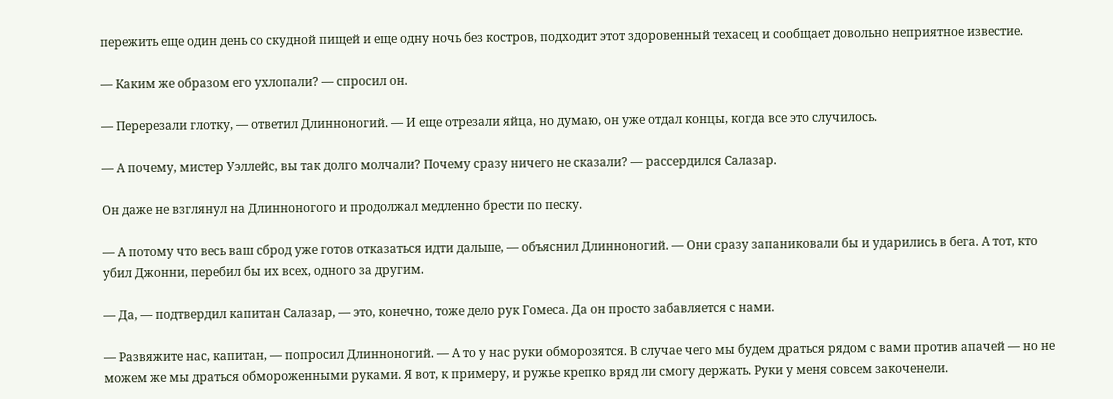пережить еще один день со скудной пищей и еще одну ночь без костров, подходит этот здоровенный техасец и сообщает довольно неприятное известие.

— Каким же образом его ухлопали? — спросил он.

— Перерезали глотку, — ответил Длинноногий. — И еще отрезали яйца, но думаю, он уже отдал концы, когда все это случилось.

— А почему, мистер Уэллейс, вы так долго молчали? Почему сразу ничего не сказали? — рассердился Салазар.

Он даже не взглянул на Длинноногого и продолжал медленно брести по песку.

— А потому что весь ваш сброд уже готов отказаться идти дальше, — объяснил Длинноногий. — Они сразу запаниковали бы и ударились в бега. А тот, кто убил Джонни, перебил бы их всех, одного за другим.

— Да, — подтвердил капитан Салазар, — это, конечно, тоже дело рук Гомеса. Да он просто забавляется с нами.

— Развяжите нас, капитан, — попросил Длинноногий. — А то у нас руки обморозятся. В случае чего мы будем драться рядом с вами против апачей — но не можем же мы драться обмороженными руками. Я вот, к примеру, и ружье крепко вряд ли смогу держать. Руки у меня совсем закоченели.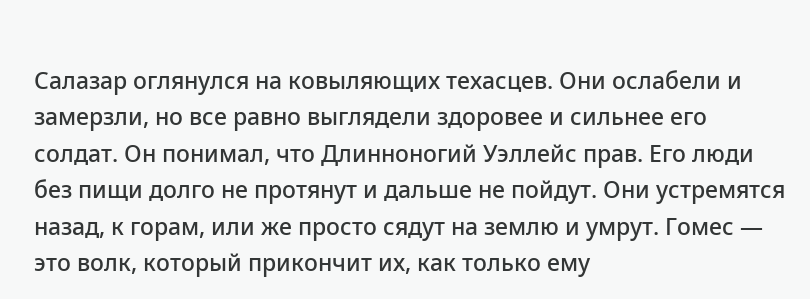Салазар оглянулся на ковыляющих техасцев. Они ослабели и замерзли, но все равно выглядели здоровее и сильнее его солдат. Он понимал, что Длинноногий Уэллейс прав. Его люди без пищи долго не протянут и дальше не пойдут. Они устремятся назад, к горам, или же просто сядут на землю и умрут. Гомес — это волк, который прикончит их, как только ему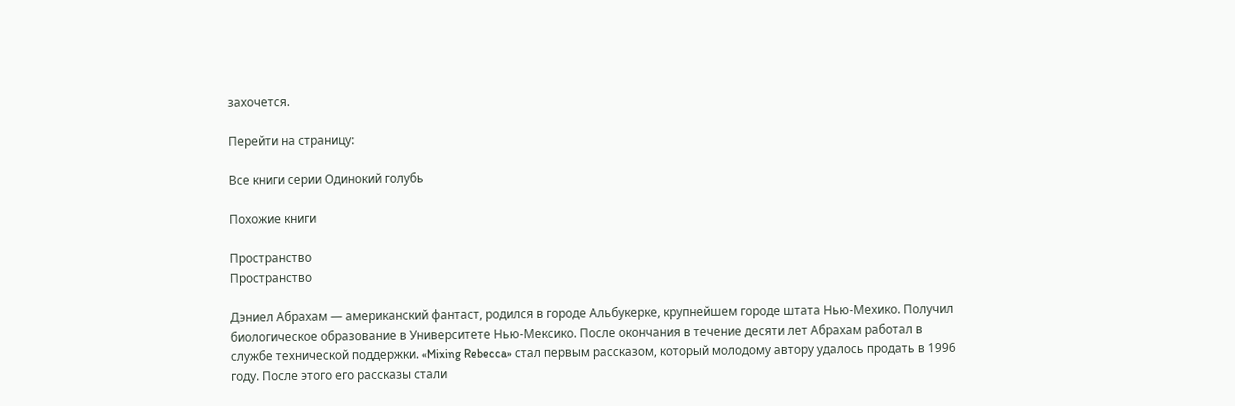захочется.

Перейти на страницу:

Все книги серии Одинокий голубь

Похожие книги

Пространство
Пространство

Дэниел Абрахам — американский фантаст, родился в городе Альбукерке, крупнейшем городе штата Нью-Мехико. Получил биологическое образование в Университете Нью-Мексико. После окончания в течение десяти лет Абрахам работал в службе технической поддержки. «Mixing Rebecca» стал первым рассказом, который молодому автору удалось продать в 1996 году. После этого его рассказы стали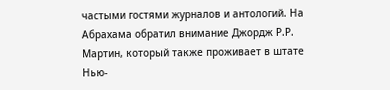частыми гостями журналов и антологий. На Абрахама обратил внимание Джордж Р.Р. Мартин, который также проживает в штате Нью-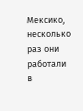Мексико, несколько раз они работали в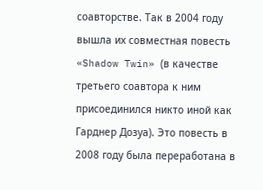соавторстве. Так в 2004 году вышла их совместная повесть «Shadow Twin» (в качестве третьего соавтора к ним присоединился никто иной как Гарднер Дозуа). Это повесть в 2008 году была переработана в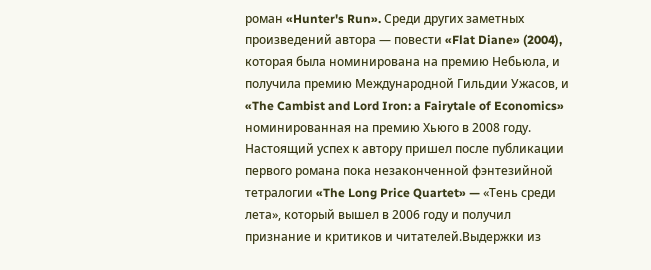роман «Hunter's Run». Среди других заметных произведений автора — повести «Flat Diane» (2004), которая была номинирована на премию Небьюла, и получила премию Международной Гильдии Ужасов, и «The Cambist and Lord Iron: a Fairytale of Economics» номинированная на премию Хьюго в 2008 году. Настоящий успех к автору пришел после публикации первого романа пока незаконченной фэнтезийной тетралогии «The Long Price Quartet» — «Тень среди лета», который вышел в 2006 году и получил признание и критиков и читателей.Выдержки из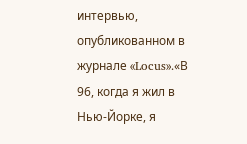интервью, опубликованном в журнале «Locus».«В 96, когда я жил в Нью-Йорке, я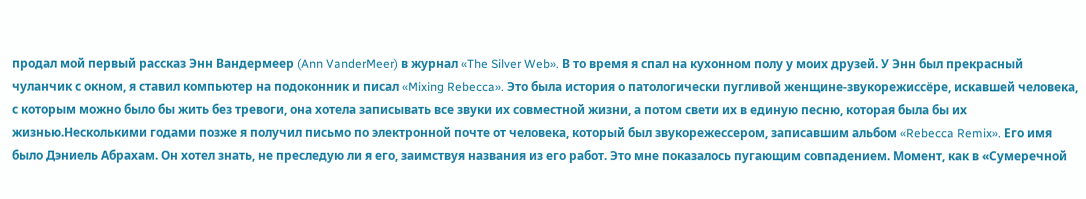продал мой первый рассказ Энн Вандермеер (Ann VanderMeer) в журнал «The Silver Web». В то время я спал на кухонном полу у моих друзей. У Энн был прекрасный чуланчик с окном, я ставил компьютер на подоконник и писал «Mixing Rebecca». Это была история о патологически пугливой женщине-звукорежиссёре, искавшей человека, с которым можно было бы жить без тревоги, она хотела записывать все звуки их совместной жизни, а потом свети их в единую песню, которая была бы их жизнью.Несколькими годами позже я получил письмо по электронной почте от человека, который был звукорежессером, записавшим альбом «Rebecca Remix». Его имя было Дэниель Абрахам. Он хотел знать, не преследую ли я его, заимствуя названия из его работ. Это мне показалось пугающим совпадением. Момент, как в «Сумеречной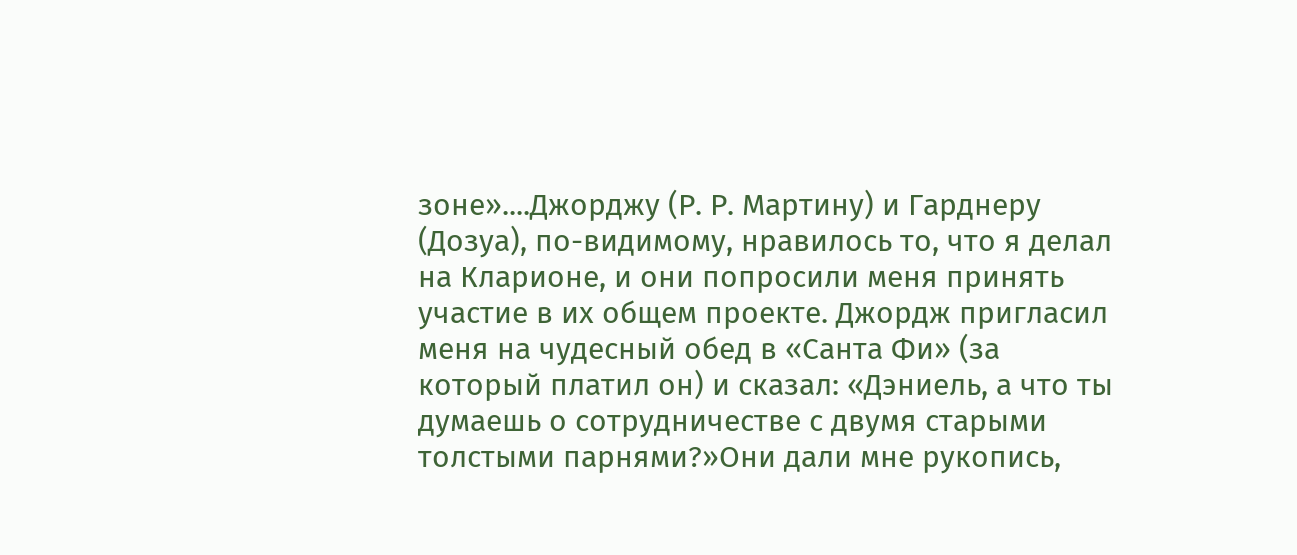зоне»....Джорджу (Р. Р. Мартину) и Гарднеру (Дозуа), по-видимому, нравилось то, что я делал на Кларионе, и они попросили меня принять участие в их общем проекте. Джордж пригласил меня на чудесный обед в «Санта Фи» (за который платил он) и сказал: «Дэниель, а что ты думаешь о сотрудничестве с двумя старыми толстыми парнями?»Они дали мне рукопись,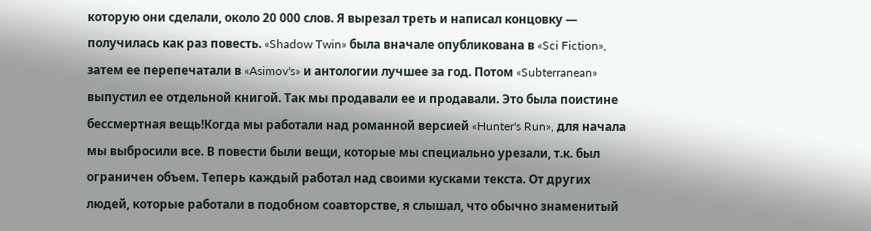которую они сделали, около 20 000 слов. Я вырезал треть и написал концовку — получилась как раз повесть. «Shadow Twin» была вначале опубликована в «Sci Fiction», затем ее перепечатали в «Asimov's» и антологии лучшее за год. Потом «Subterranean» выпустил ее отдельной книгой. Так мы продавали ее и продавали. Это была поистине бессмертная вещь!Когда мы работали над романной версией «Hunter's Run», для начала мы выбросили все. В повести были вещи, которые мы специально урезали, т.к. был ограничен объем. Теперь каждый работал над своими кусками текста. От других людей, которые работали в подобном соавторстве, я слышал, что обычно знаменитый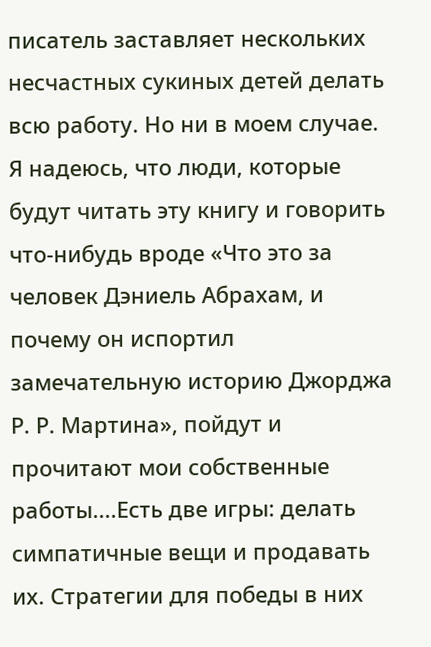писатель заставляет нескольких несчастных сукиных детей делать всю работу. Но ни в моем случае. Я надеюсь, что люди, которые будут читать эту книгу и говорить что-нибудь вроде «Что это за человек Дэниель Абрахам, и почему он испортил замечательную историю Джорджа Р. Р. Мартина», пойдут и прочитают мои собственные работы....Есть две игры: делать симпатичные вещи и продавать их. Стратегии для победы в них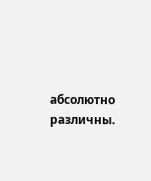абсолютно различны.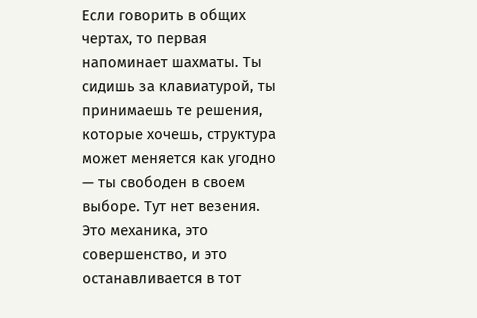Если говорить в общих чертах, то первая напоминает шахматы. Ты сидишь за клавиатурой, ты принимаешь те решения, которые хочешь, структура может меняется как угодно — ты свободен в своем выборе. Тут нет везения. Это механика, это совершенство, и это останавливается в тот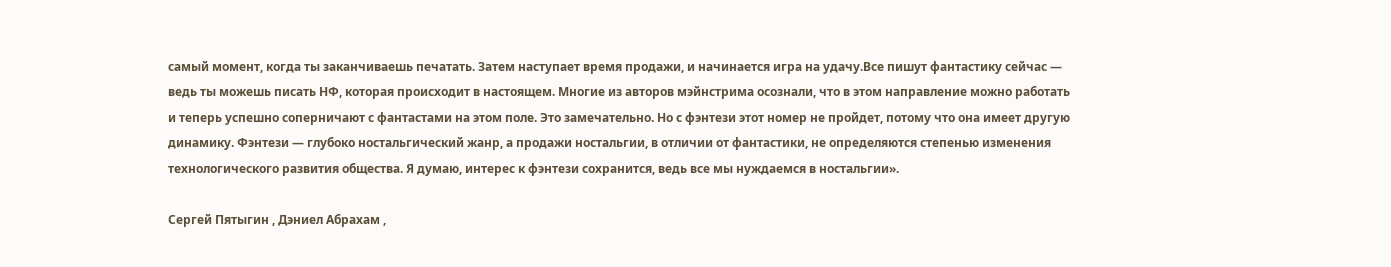самый момент, когда ты заканчиваешь печатать. Затем наступает время продажи, и начинается игра на удачу.Все пишут фантастику сейчас — ведь ты можешь писать НФ, которая происходит в настоящем. Многие из авторов мэйнстрима осознали, что в этом направление можно работать и теперь успешно соперничают с фантастами на этом поле. Это замечательно. Но с фэнтези этот номер не пройдет, потому что она имеет другую динамику. Фэнтези — глубоко ностальгический жанр, а продажи ностальгии, в отличии от фантастики, не определяются степенью изменения технологического развития общества. Я думаю, интерес к фэнтези сохранится, ведь все мы нуждаемся в ностальгии».

Сергей Пятыгин , Дэниел Абрахам ,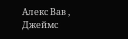Алекс Вав , Джеймс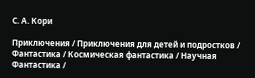С. А. Кори

Приключения / Приключения для детей и подростков / Фантастика / Космическая фантастика / Научная Фантастика /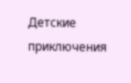Детские приключения